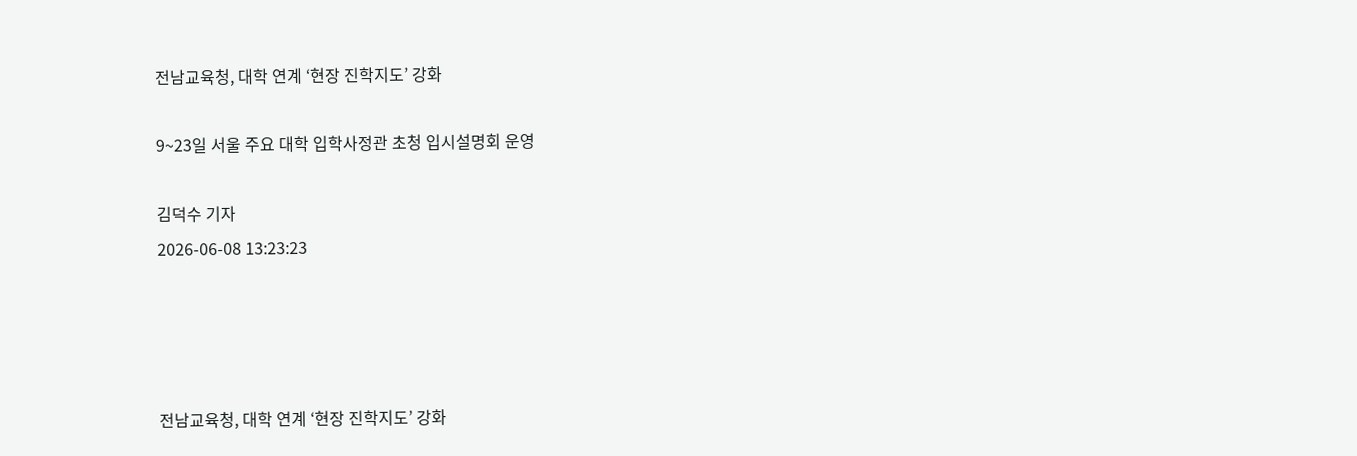전남교육청, 대학 연계 ‘현장 진학지도’ 강화

9~23일 서울 주요 대학 입학사정관 초청 입시설명회 운영

김덕수 기자
2026-06-08 13:23:23




전남교육청, 대학 연계 ‘현장 진학지도’ 강화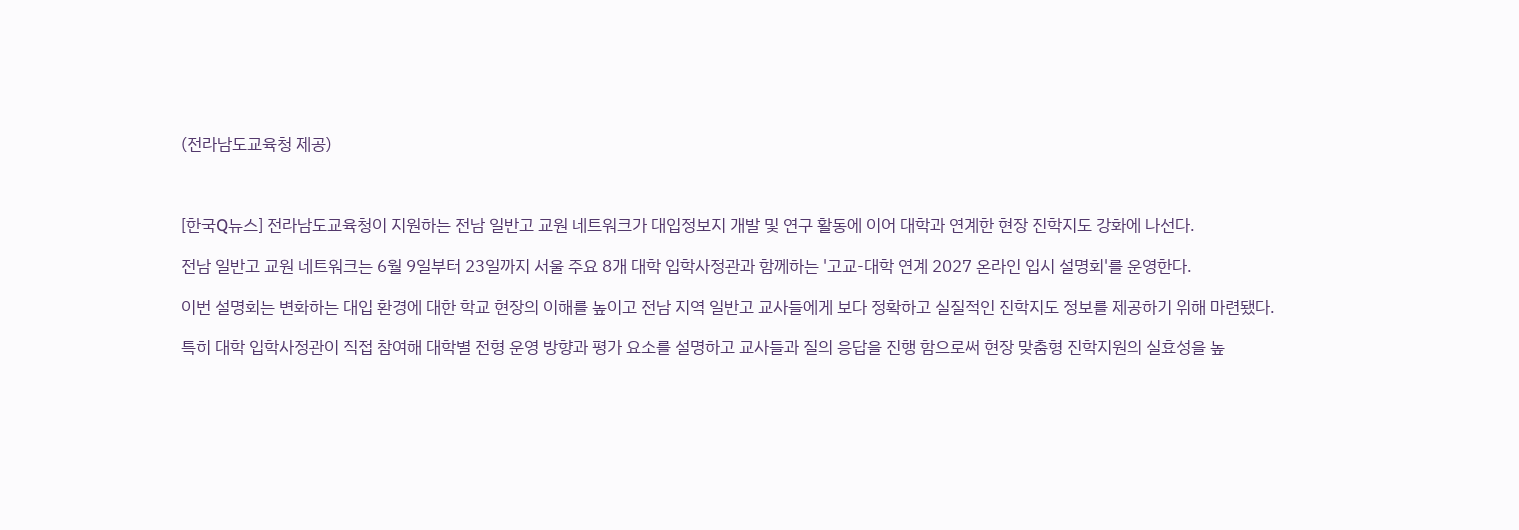(전라남도교육청 제공)



[한국Q뉴스] 전라남도교육청이 지원하는 전남 일반고 교원 네트워크가 대입정보지 개발 및 연구 활동에 이어 대학과 연계한 현장 진학지도 강화에 나선다.

전남 일반고 교원 네트워크는 6월 9일부터 23일까지 서울 주요 8개 대학 입학사정관과 함께하는 '고교-대학 연계 2027 온라인 입시 설명회'를 운영한다.

이번 설명회는 변화하는 대입 환경에 대한 학교 현장의 이해를 높이고 전남 지역 일반고 교사들에게 보다 정확하고 실질적인 진학지도 정보를 제공하기 위해 마련됐다.

특히 대학 입학사정관이 직접 참여해 대학별 전형 운영 방향과 평가 요소를 설명하고 교사들과 질의 응답을 진행 함으로써 현장 맞춤형 진학지원의 실효성을 높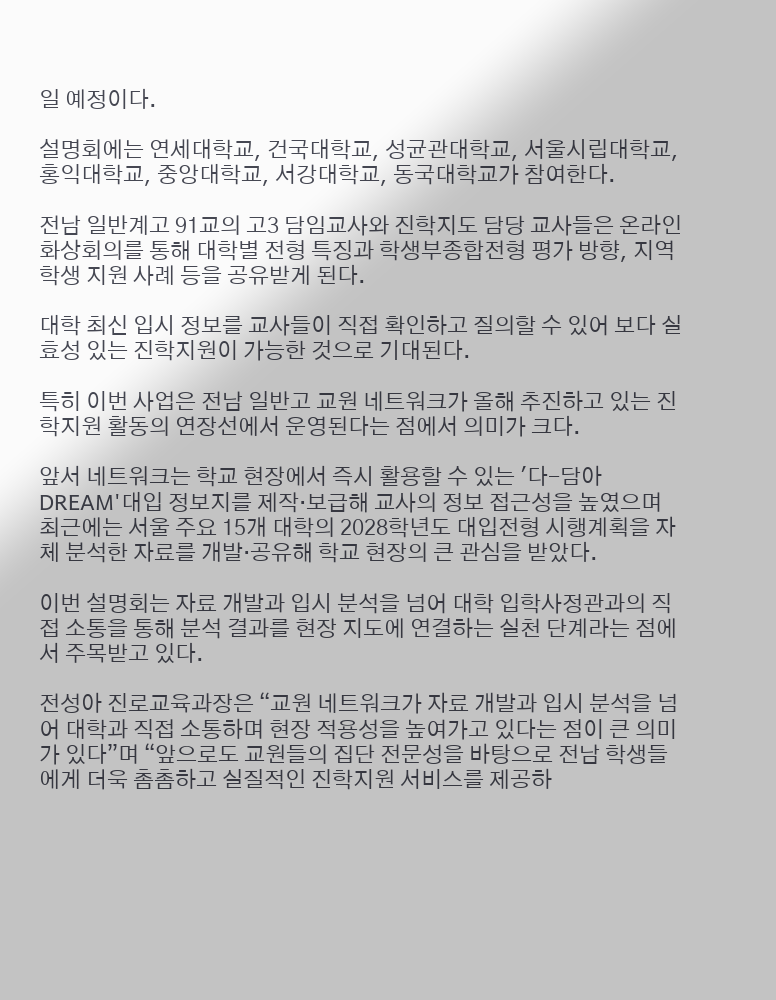일 예정이다.

설명회에는 연세대학교, 건국대학교, 성균관대학교, 서울시립대학교, 홍익대학교, 중앙대학교, 서강대학교, 동국대학교가 참여한다.

전남 일반계고 91교의 고3 담임교사와 진학지도 담당 교사들은 온라인 화상회의를 통해 대학별 전형 특징과 학생부종합전형 평가 방향, 지역 학생 지원 사례 등을 공유받게 된다.

대학 최신 입시 정보를 교사들이 직접 확인하고 질의할 수 있어 보다 실효성 있는 진학지원이 가능한 것으로 기대된다.

특히 이번 사업은 전남 일반고 교원 네트워크가 올해 추진하고 있는 진학지원 활동의 연장선에서 운영된다는 점에서 의미가 크다.

앞서 네트워크는 학교 현장에서 즉시 활용할 수 있는 '다-담아 DREAM'대입 정보지를 제작·보급해 교사의 정보 접근성을 높였으며 최근에는 서울 주요 15개 대학의 2028학년도 대입전형 시행계획을 자체 분석한 자료를 개발·공유해 학교 현장의 큰 관심을 받았다.

이번 설명회는 자료 개발과 입시 분석을 넘어 대학 입학사정관과의 직접 소통을 통해 분석 결과를 현장 지도에 연결하는 실천 단계라는 점에서 주목받고 있다.

전성아 진로교육과장은 “교원 네트워크가 자료 개발과 입시 분석을 넘어 대학과 직접 소통하며 현장 적용성을 높여가고 있다는 점이 큰 의미가 있다”며 “앞으로도 교원들의 집단 전문성을 바탕으로 전남 학생들에게 더욱 촘촘하고 실질적인 진학지원 서비스를 제공하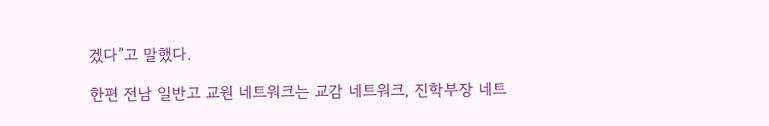겠다”고 말했다.

한편 전남 일반고 교원 네트워크는 교감 네트워크, 진학부장 네트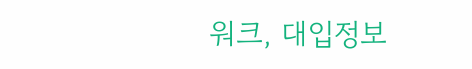워크, 대입정보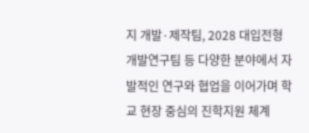지 개발·제작팀, 2028 대입전형 개발연구팀 등 다양한 분야에서 자발적인 연구와 협업을 이어가며 학교 현장 중심의 진학지원 체계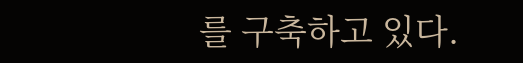를 구축하고 있다.